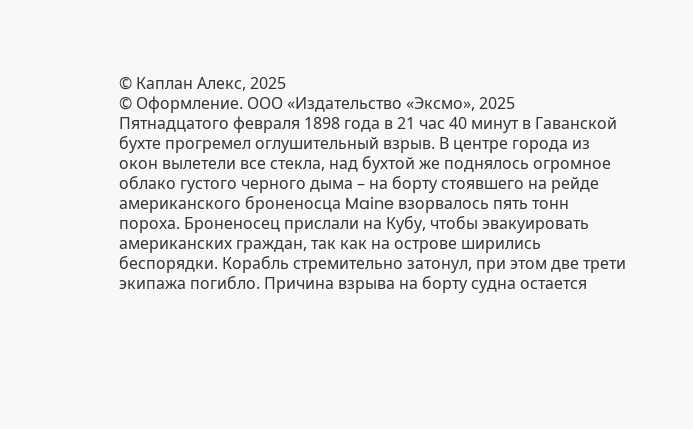© Каплан Алекс, 2025
© Оформление. ООО «Издательство «Эксмо», 2025
Пятнадцатого февраля 1898 года в 21 час 40 минут в Гаванской бухте прогремел оглушительный взрыв. В центре города из окон вылетели все стекла, над бухтой же поднялось огромное облако густого черного дыма – на борту стоявшего на рейде американского броненосца Maine взорвалось пять тонн пороха. Броненосец прислали на Кубу, чтобы эвакуировать американских граждан, так как на острове ширились беспорядки. Корабль стремительно затонул, при этом две трети экипажа погибло. Причина взрыва на борту судна остается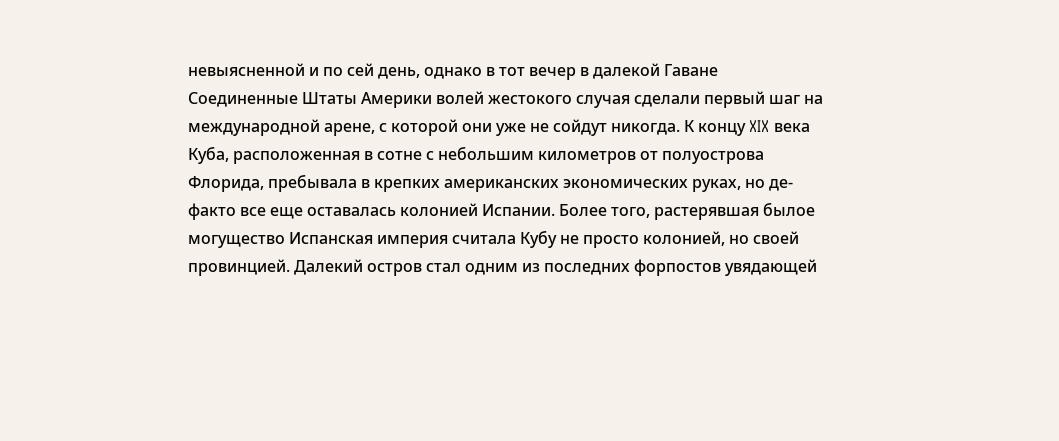невыясненной и по сей день, однако в тот вечер в далекой Гаване Соединенные Штаты Америки волей жестокого случая сделали первый шаг на международной арене, с которой они уже не сойдут никогда. К концу XIX века Куба, расположенная в сотне с небольшим километров от полуострова Флорида, пребывала в крепких американских экономических руках, но де-факто все еще оставалась колонией Испании. Более того, растерявшая былое могущество Испанская империя считала Кубу не просто колонией, но своей провинцией. Далекий остров стал одним из последних форпостов увядающей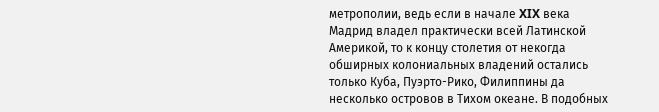метрополии, ведь если в начале XIX века Мадрид владел практически всей Латинской Америкой, то к концу столетия от некогда обширных колониальных владений остались только Куба, Пуэрто-Рико, Филиппины да несколько островов в Тихом океане. В подобных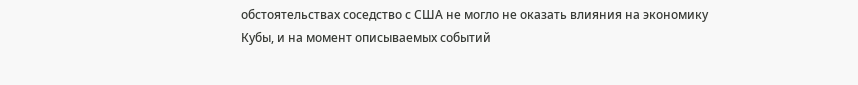обстоятельствах соседство с США не могло не оказать влияния на экономику Кубы, и на момент описываемых событий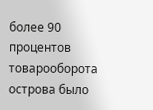более 90 процентов товарооборота острова было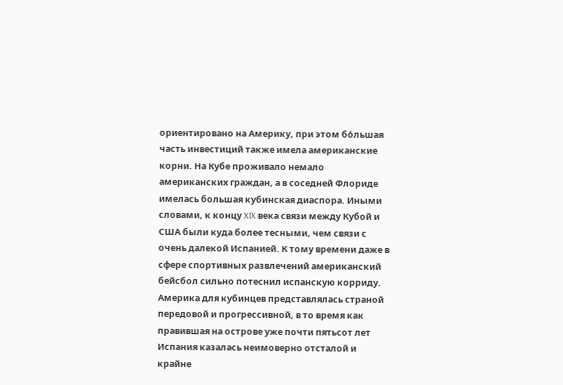ориентировано на Америку, при этом бо́льшая часть инвестиций также имела американские корни. На Кубе проживало немало американских граждан, а в соседней Флориде имелась большая кубинская диаспора. Иными словами, к концу XIX века связи между Кубой и США были куда более тесными, чем связи с очень далекой Испанией. К тому времени даже в сфере спортивных развлечений американский бейсбол сильно потеснил испанскую корриду. Америка для кубинцев представлялась страной передовой и прогрессивной, в то время как правившая на острове уже почти пятьсот лет Испания казалась неимоверно отсталой и крайне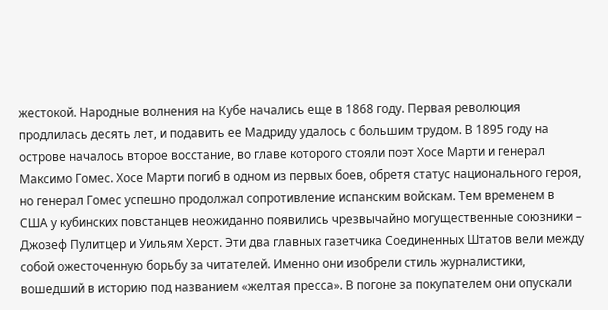жестокой. Народные волнения на Кубе начались еще в 1868 году. Первая революция продлилась десять лет, и подавить ее Мадриду удалось с большим трудом. В 1895 году на острове началось второе восстание, во главе которого стояли поэт Хосе Марти и генерал Максимо Гомес. Хосе Марти погиб в одном из первых боев, обретя статус национального героя, но генерал Гомес успешно продолжал сопротивление испанским войскам. Тем временем в США у кубинских повстанцев неожиданно появились чрезвычайно могущественные союзники – Джозеф Пулитцер и Уильям Херст. Эти два главных газетчика Соединенных Штатов вели между собой ожесточенную борьбу за читателей. Именно они изобрели стиль журналистики, вошедший в историю под названием «желтая пресса». В погоне за покупателем они опускали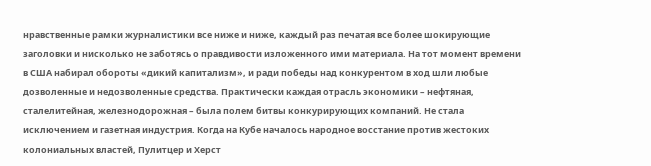нравственные рамки журналистики все ниже и ниже, каждый раз печатая все более шокирующие заголовки и нисколько не заботясь о правдивости изложенного ими материала. На тот момент времени в США набирал обороты «дикий капитализм», и ради победы над конкурентом в ход шли любые дозволенные и недозволенные средства. Практически каждая отрасль экономики – нефтяная, сталелитейная, железнодорожная – была полем битвы конкурирующих компаний. Не стала исключением и газетная индустрия. Когда на Кубе началось народное восстание против жестоких колониальных властей, Пулитцер и Херст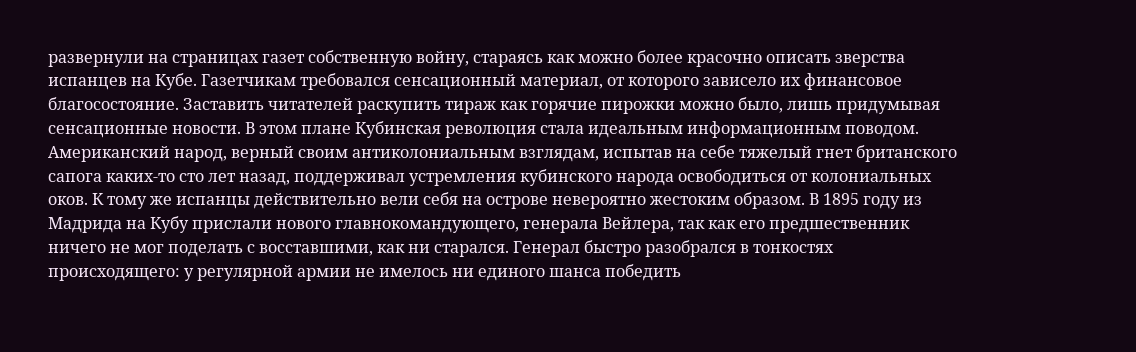развернули на страницах газет собственную войну, стараясь как можно более красочно описать зверства испанцев на Кубе. Газетчикам требовался сенсационный материал, от которого зависело их финансовое благосостояние. Заставить читателей раскупить тираж как горячие пирожки можно было, лишь придумывая сенсационные новости. В этом плане Кубинская революция стала идеальным информационным поводом. Американский народ, верный своим антиколониальным взглядам, испытав на себе тяжелый гнет британского сапога каких-то сто лет назад, поддерживал устремления кубинского народа освободиться от колониальных оков. К тому же испанцы действительно вели себя на острове невероятно жестоким образом. В 1895 году из Мадрида на Кубу прислали нового главнокомандующего, генерала Вейлера, так как его предшественник ничего не мог поделать с восставшими, как ни старался. Генерал быстро разобрался в тонкостях происходящего: у регулярной армии не имелось ни единого шанса победить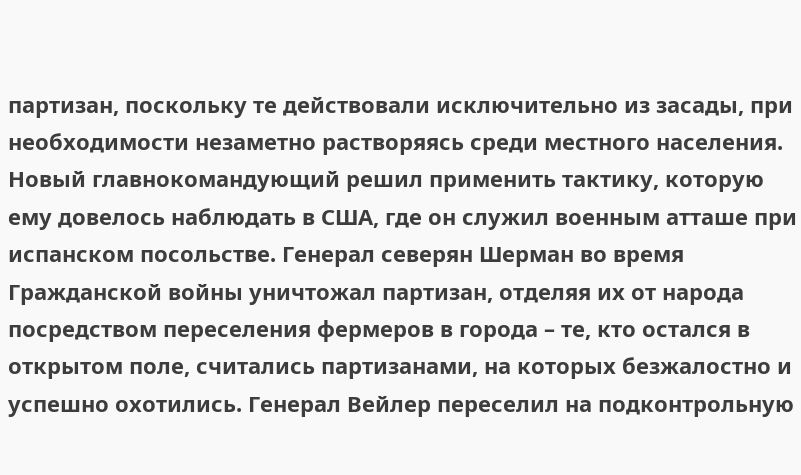партизан, поскольку те действовали исключительно из засады, при необходимости незаметно растворяясь среди местного населения. Новый главнокомандующий решил применить тактику, которую ему довелось наблюдать в США, где он служил военным атташе при испанском посольстве. Генерал северян Шерман во время Гражданской войны уничтожал партизан, отделяя их от народа посредством переселения фермеров в города – те, кто остался в открытом поле, считались партизанами, на которых безжалостно и успешно охотились. Генерал Вейлер переселил на подконтрольную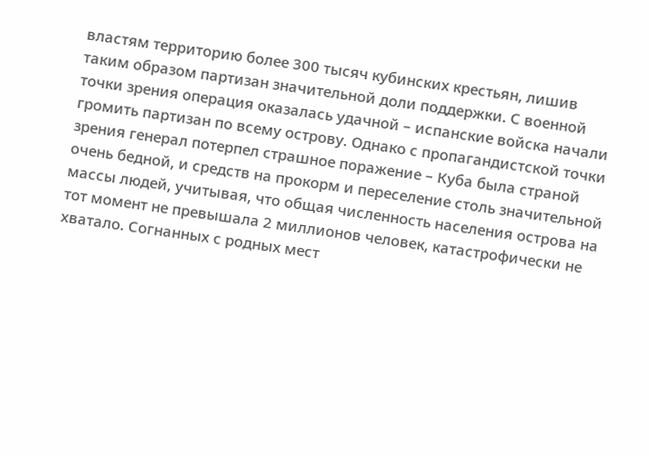властям территорию более 300 тысяч кубинских крестьян, лишив таким образом партизан значительной доли поддержки. С военной точки зрения операция оказалась удачной – испанские войска начали громить партизан по всему острову. Однако с пропагандистской точки зрения генерал потерпел страшное поражение – Куба была страной очень бедной, и средств на прокорм и переселение столь значительной массы людей, учитывая, что общая численность населения острова на тот момент не превышала 2 миллионов человек, катастрофически не хватало. Согнанных с родных мест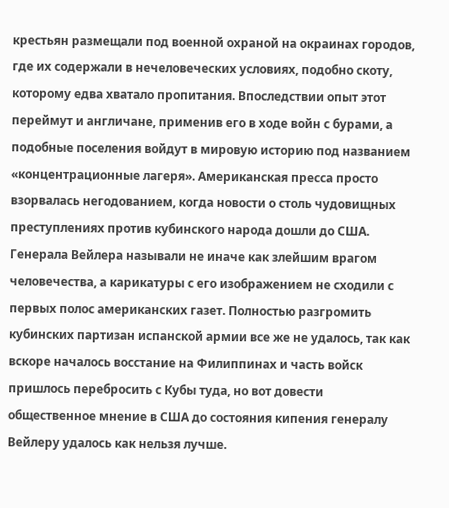крестьян размещали под военной охраной на окраинах городов, где их содержали в нечеловеческих условиях, подобно скоту, которому едва хватало пропитания. Впоследствии опыт этот переймут и англичане, применив его в ходе войн с бурами, а подобные поселения войдут в мировую историю под названием «концентрационные лагеря». Американская пресса просто взорвалась негодованием, когда новости о столь чудовищных преступлениях против кубинского народа дошли до США. Генерала Вейлера называли не иначе как злейшим врагом человечества, а карикатуры с его изображением не сходили с первых полос американских газет. Полностью разгромить кубинских партизан испанской армии все же не удалось, так как вскоре началось восстание на Филиппинах и часть войск пришлось перебросить с Кубы туда, но вот довести общественное мнение в США до состояния кипения генералу Вейлеру удалось как нельзя лучше.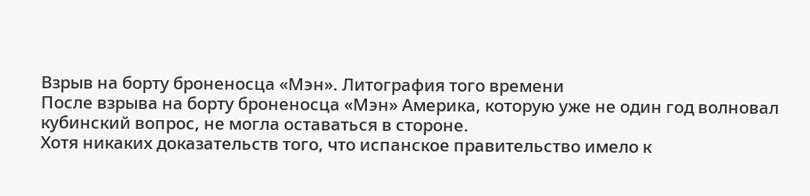Взрыв на борту броненосца «Мэн». Литография того времени
После взрыва на борту броненосца «Мэн» Америка, которую уже не один год волновал кубинский вопрос, не могла оставаться в стороне.
Хотя никаких доказательств того, что испанское правительство имело к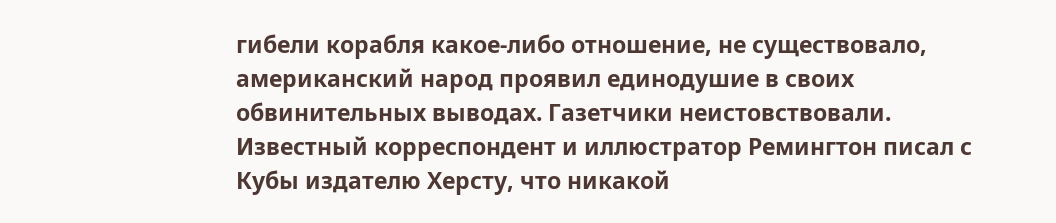гибели корабля какое-либо отношение, не существовало, американский народ проявил единодушие в своих обвинительных выводах. Газетчики неистовствовали. Известный корреспондент и иллюстратор Ремингтон писал с Кубы издателю Херсту, что никакой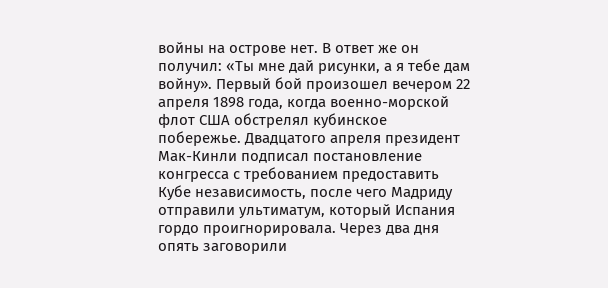войны на острове нет. В ответ же он получил: «Ты мне дай рисунки, а я тебе дам войну». Первый бой произошел вечером 22 апреля 1898 года, когда военно-морской флот США обстрелял кубинское побережье. Двадцатого апреля президент Мак-Кинли подписал постановление конгресса с требованием предоставить Кубе независимость, после чего Мадриду отправили ультиматум, который Испания гордо проигнорировала. Через два дня опять заговорили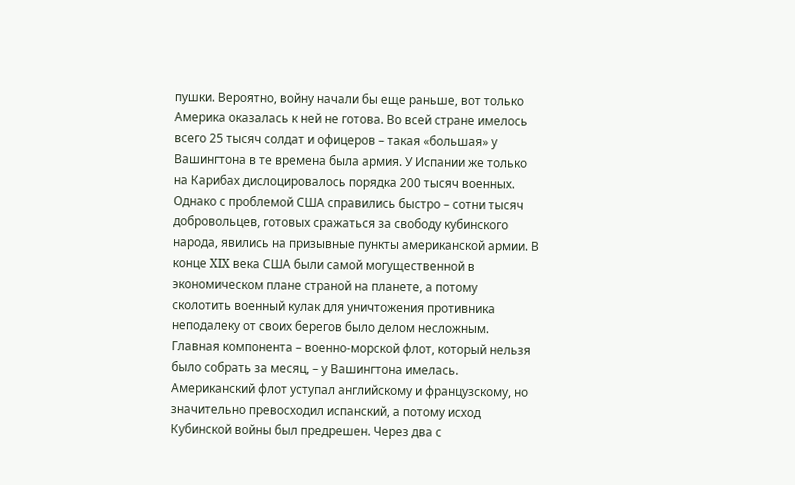пушки. Вероятно, войну начали бы еще раньше, вот только Америка оказалась к ней не готова. Во всей стране имелось всего 25 тысяч солдат и офицеров – такая «большая» у Вашингтона в те времена была армия. У Испании же только на Карибах дислоцировалось порядка 200 тысяч военных. Однако с проблемой США справились быстро – сотни тысяч добровольцев, готовых сражаться за свободу кубинского народа, явились на призывные пункты американской армии. В конце XIX века США были самой могущественной в экономическом плане страной на планете, а потому сколотить военный кулак для уничтожения противника неподалеку от своих берегов было делом несложным. Главная компонента – военно-морской флот, который нельзя было собрать за месяц, – у Вашингтона имелась. Американский флот уступал английскому и французскому, но значительно превосходил испанский, а потому исход Кубинской войны был предрешен. Через два с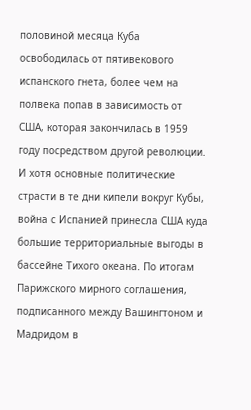половиной месяца Куба освободилась от пятивекового испанского гнета, более чем на полвека попав в зависимость от США, которая закончилась в 1959 году посредством другой революции. И хотя основные политические страсти в те дни кипели вокруг Кубы, война с Испанией принесла США куда большие территориальные выгоды в бассейне Тихого океана. По итогам Парижского мирного соглашения, подписанного между Вашингтоном и Мадридом в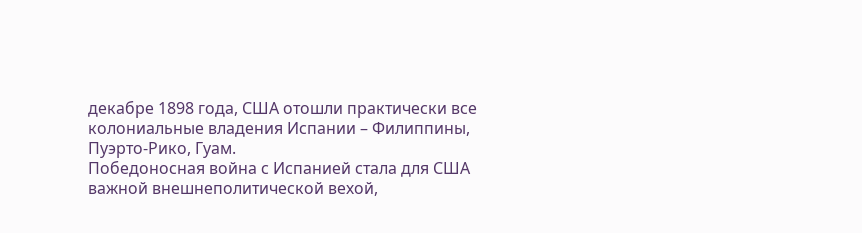декабре 1898 года, США отошли практически все колониальные владения Испании – Филиппины, Пуэрто-Рико, Гуам.
Победоносная война с Испанией стала для США важной внешнеполитической вехой,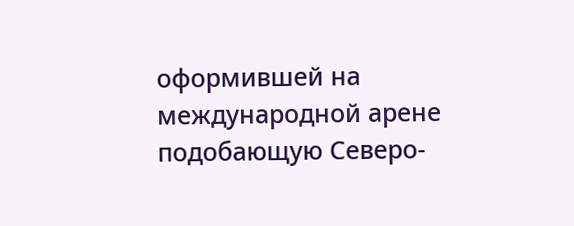оформившей на международной арене подобающую Северо-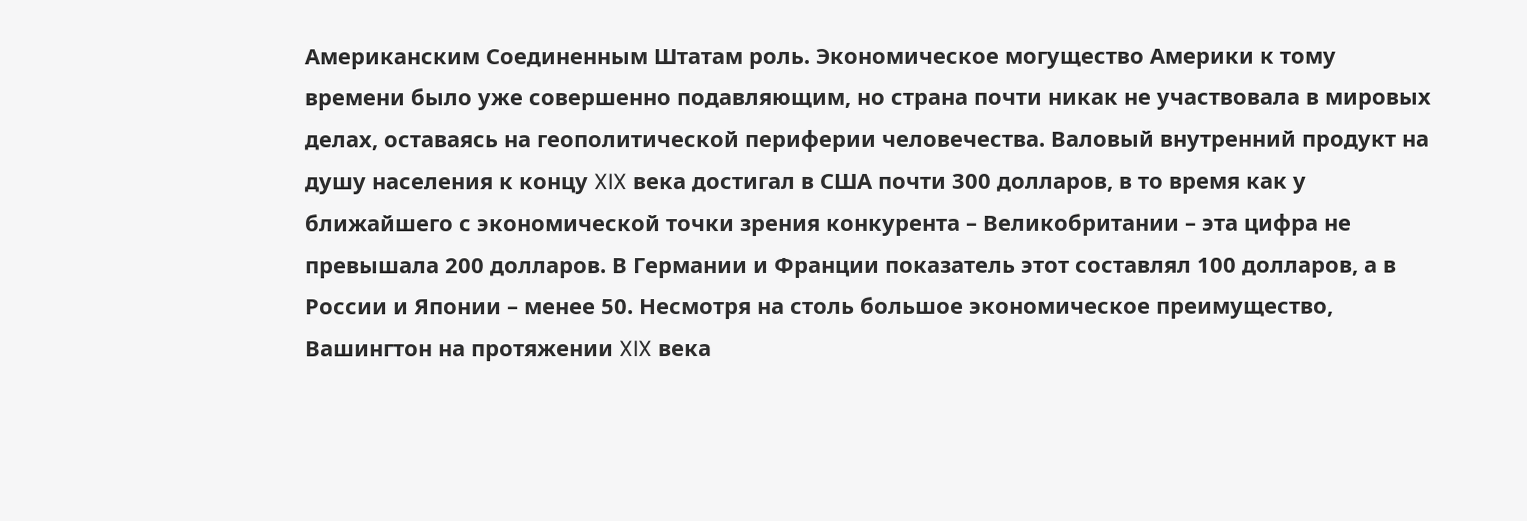Американским Соединенным Штатам роль. Экономическое могущество Америки к тому времени было уже совершенно подавляющим, но страна почти никак не участвовала в мировых делах, оставаясь на геополитической периферии человечества. Валовый внутренний продукт на душу населения к концу XIX века достигал в США почти 300 долларов, в то время как у ближайшего с экономической точки зрения конкурента – Великобритании – эта цифра не превышала 200 долларов. В Германии и Франции показатель этот составлял 100 долларов, а в России и Японии – менее 50. Несмотря на столь большое экономическое преимущество, Вашингтон на протяжении XIX века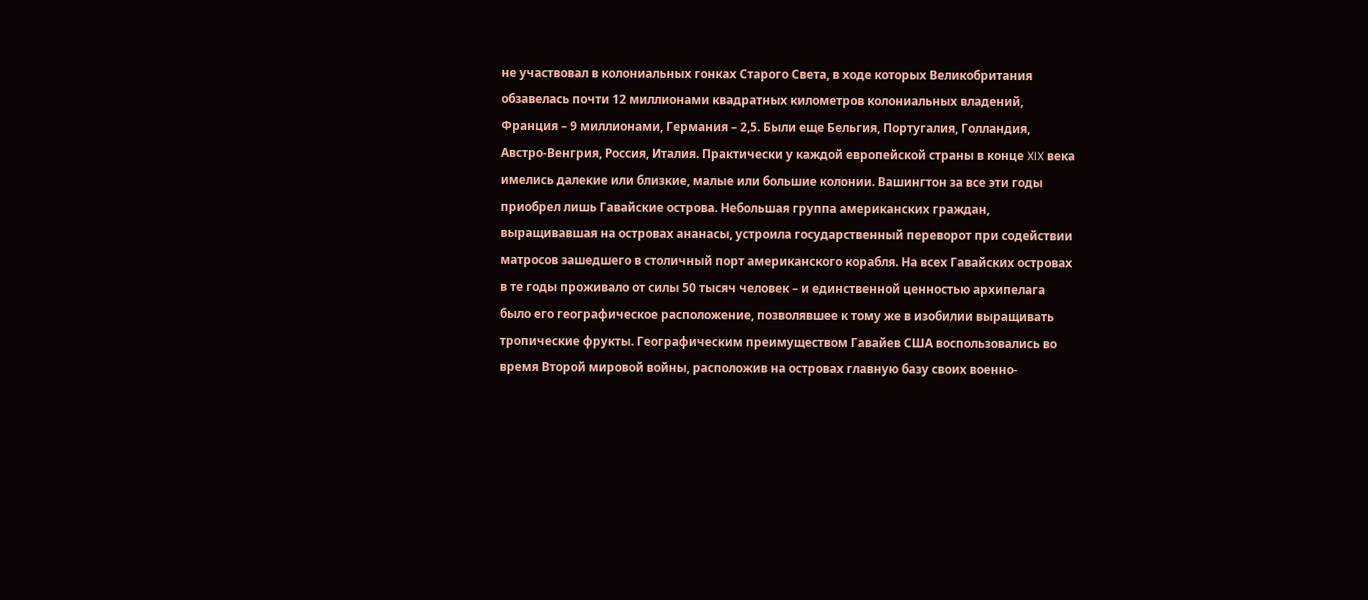не участвовал в колониальных гонках Старого Света, в ходе которых Великобритания обзавелась почти 12 миллионами квадратных километров колониальных владений, Франция – 9 миллионами, Германия – 2,5. Были еще Бельгия, Португалия, Голландия, Австро-Венгрия, Россия, Италия. Практически у каждой европейской страны в конце XIX века имелись далекие или близкие, малые или большие колонии. Вашингтон за все эти годы приобрел лишь Гавайские острова. Небольшая группа американских граждан, выращивавшая на островах ананасы, устроила государственный переворот при содействии матросов зашедшего в столичный порт американского корабля. На всех Гавайских островах в те годы проживало от силы 50 тысяч человек – и единственной ценностью архипелага было его географическое расположение, позволявшее к тому же в изобилии выращивать тропические фрукты. Географическим преимуществом Гавайев США воспользовались во время Второй мировой войны, расположив на островах главную базу своих военно-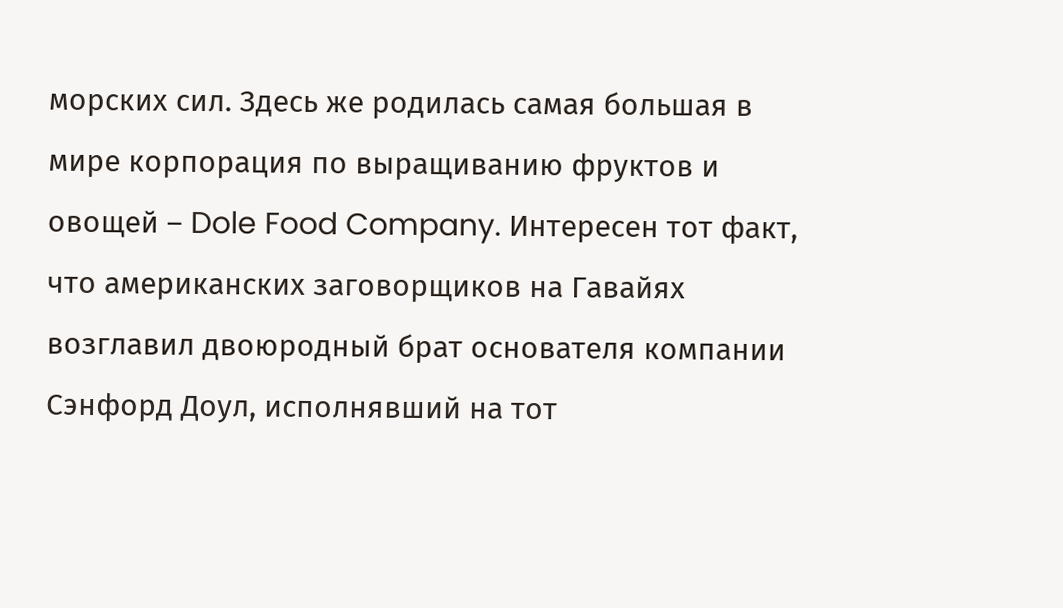морских сил. Здесь же родилась самая большая в мире корпорация по выращиванию фруктов и овощей – Dole Food Company. Интересен тот факт, что американских заговорщиков на Гавайях возглавил двоюродный брат основателя компании Сэнфорд Доул, исполнявший на тот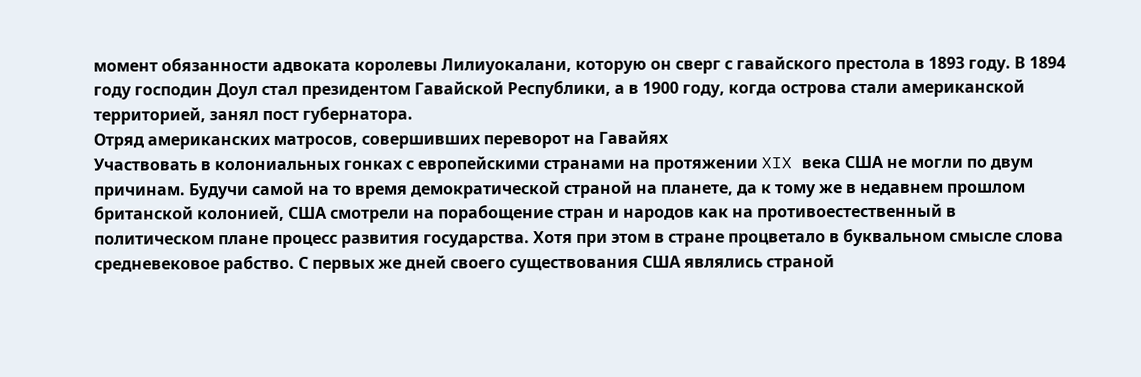момент обязанности адвоката королевы Лилиуокалани, которую он сверг с гавайского престола в 1893 году. В 1894 году господин Доул стал президентом Гавайской Республики, а в 1900 году, когда острова стали американской территорией, занял пост губернатора.
Отряд американских матросов, совершивших переворот на Гавайях
Участвовать в колониальных гонках с европейскими странами на протяжении XIX века США не могли по двум причинам. Будучи самой на то время демократической страной на планете, да к тому же в недавнем прошлом британской колонией, США смотрели на порабощение стран и народов как на противоестественный в политическом плане процесс развития государства. Хотя при этом в стране процветало в буквальном смысле слова средневековое рабство. С первых же дней своего существования США являлись страной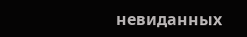невиданных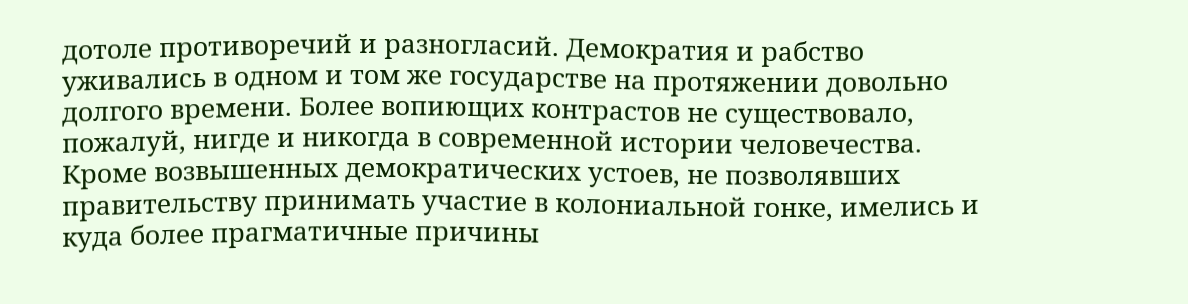дотоле противоречий и разногласий. Демократия и рабство уживались в одном и том же государстве на протяжении довольно долгого времени. Более вопиющих контрастов не существовало, пожалуй, нигде и никогда в современной истории человечества. Кроме возвышенных демократических устоев, не позволявших правительству принимать участие в колониальной гонке, имелись и куда более прагматичные причины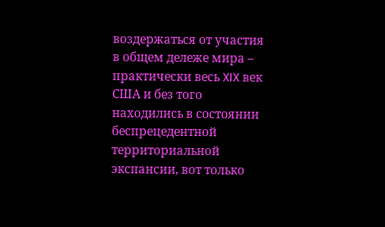воздержаться от участия в общем дележе мира – практически весь XIX век США и без того находились в состоянии беспрецедентной территориальной экспансии, вот только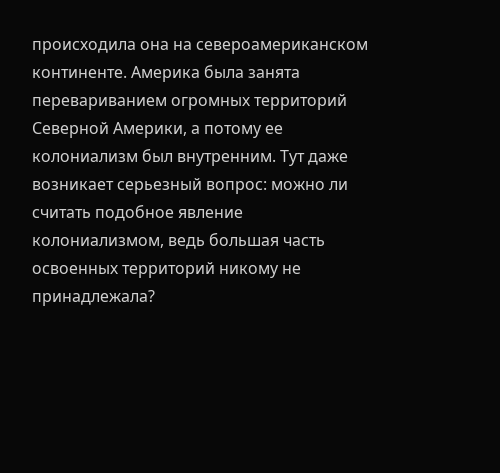происходила она на североамериканском континенте. Америка была занята перевариванием огромных территорий Северной Америки, а потому ее колониализм был внутренним. Тут даже возникает серьезный вопрос: можно ли считать подобное явление колониализмом, ведь большая часть освоенных территорий никому не принадлежала?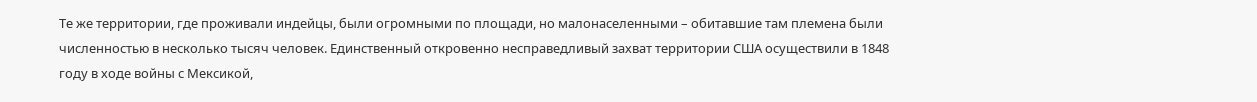Те же территории, где проживали индейцы, были огромными по площади, но малонаселенными – обитавшие там племена были численностью в несколько тысяч человек. Единственный откровенно несправедливый захват территории США осуществили в 1848 году в ходе войны с Мексикой,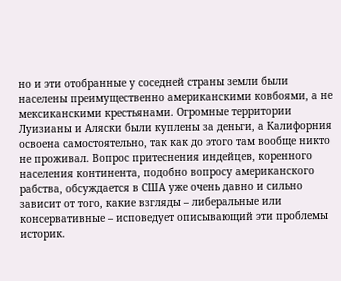но и эти отобранные у соседней страны земли были населены преимущественно американскими ковбоями, а не мексиканскими крестьянами. Огромные территории Луизианы и Аляски были куплены за деньги, а Калифорния освоена самостоятельно, так как до этого там вообще никто не проживал. Вопрос притеснения индейцев, коренного населения континента, подобно вопросу американского рабства, обсуждается в США уже очень давно и сильно зависит от того, какие взгляды – либеральные или консервативные – исповедует описывающий эти проблемы историк.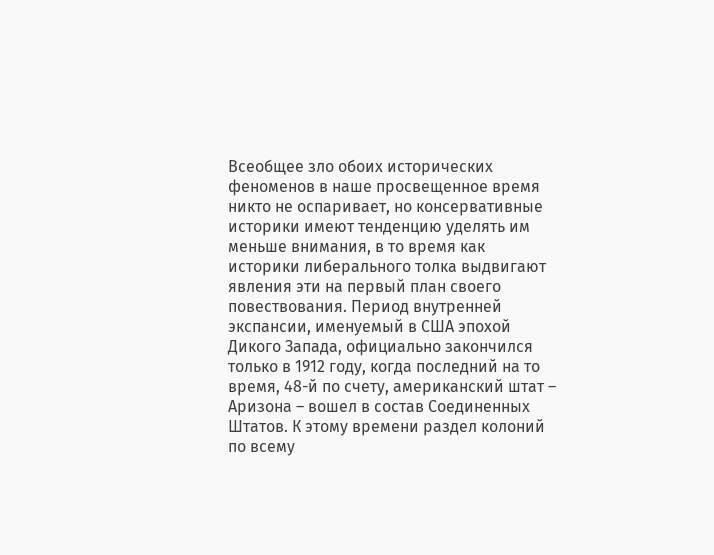Всеобщее зло обоих исторических феноменов в наше просвещенное время никто не оспаривает, но консервативные историки имеют тенденцию уделять им меньше внимания, в то время как историки либерального толка выдвигают явления эти на первый план своего повествования. Период внутренней экспансии, именуемый в США эпохой Дикого Запада, официально закончился только в 1912 году, когда последний на то время, 48-й по счету, американский штат – Аризона – вошел в состав Соединенных Штатов. К этому времени раздел колоний по всему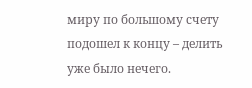миру по большому счету подошел к концу – делить уже было нечего.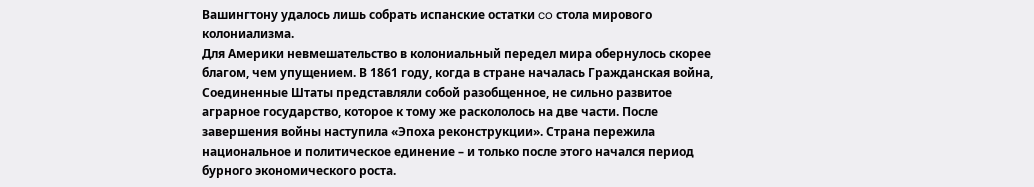Вашингтону удалось лишь собрать испанские остатки co стола мирового колониализма.
Для Америки невмешательство в колониальный передел мира обернулось скорее благом, чем упущением. В 1861 году, когда в стране началась Гражданская война, Соединенные Штаты представляли собой разобщенное, не сильно развитое аграрное государство, которое к тому же раскололось на две части. После завершения войны наступила «Эпоха реконструкции». Страна пережила национальное и политическое единение – и только после этого начался период бурного экономического роста.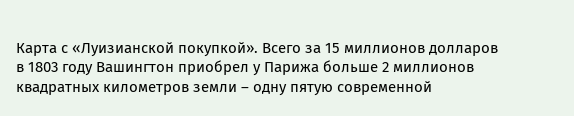Карта с «Луизианской покупкой». Всего за 15 миллионов долларов в 1803 году Вашингтон приобрел у Парижа больше 2 миллионов квадратных километров земли – одну пятую современной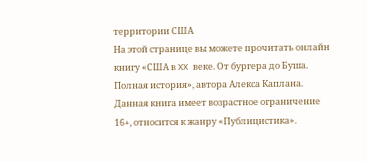территории США
На этой странице вы можете прочитать онлайн книгу «США в XX веке. От бургера до Буша. Полная история», автора Алекса Каплана. Данная книга имеет возрастное ограничение 16+, относится к жанру «Публицистика».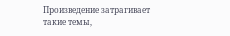Произведение затрагивает такие темы,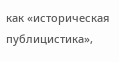как «историческая публицистика»,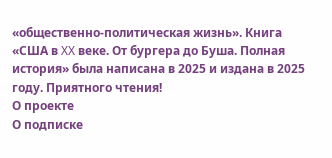«общественно-политическая жизнь». Книга «США в XX веке. От бургера до Буша. Полная история» была написана в 2025 и издана в 2025 году. Приятного чтения!
О проекте
О подписке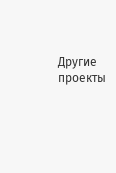Другие проекты